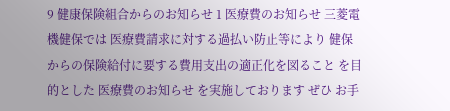9 健康保険組合からのお知らせ 1 医療費のお知らせ 三菱電機健保では 医療費請求に対する過払い防止等により 健保からの保険給付に要する費用支出の適正化を図ること を目的とした 医療費のお知らせ を実施しております ぜひ お手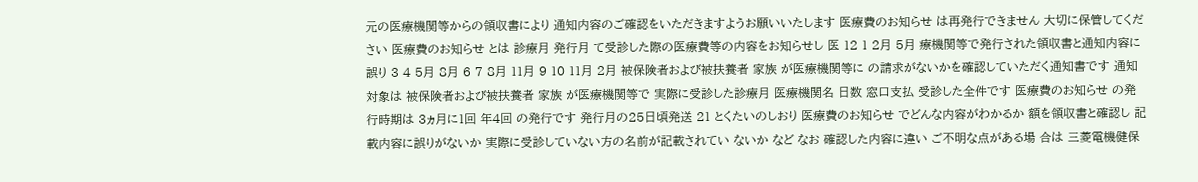元の医療機関等からの領収書により 通知内容のご確認をいただきますようお願いいたします 医療費のお知らせ は再発行できません 大切に保管してください 医療費のお知らせ とは 診療月 発行月 て受診した際の医療費等の内容をお知らせし 医 12 1 2月 5月 療機関等で発行された領収書と通知内容に誤り 3 4 5月 8月 6 7 8月 11月 9 10 11月 2月 被保険者および被扶養者 家族 が医療機関等に の請求がないかを確認していただく通知書です 通知対象は 被保険者および被扶養者 家族 が医療機関等で 実際に受診した診療月 医療機関名 日数 窓口支払 受診した全件です 医療費のお知らせ の発行時期は 3ヵ月に1回 年4回 の発行です 発行月の25日頃発送 21 とくたいのしおり 医療費のお知らせ でどんな内容がわかるか 額を領収書と確認し 記載内容に誤りがないか 実際に受診していない方の名前が記載されてい ないか など なお 確認した内容に違い ご不明な点がある場 合は 三菱電機健保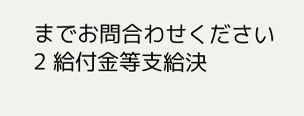までお問合わせください
2 給付金等支給決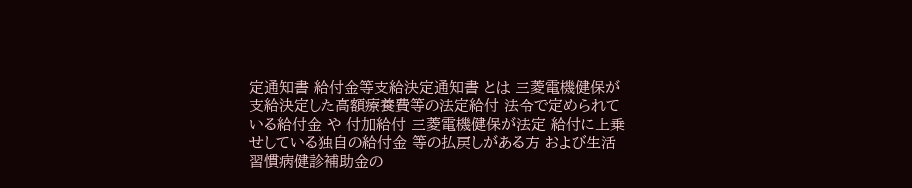定通知書 給付金等支給決定通知書 とは 三菱電機健保が支給決定した高額療養費等の法定給付 法令で定められている給付金 や 付加給付 三菱電機健保が法定 給付に上乗せしている独自の給付金 等の払戻しがある方 および生活習慣病健診補助金の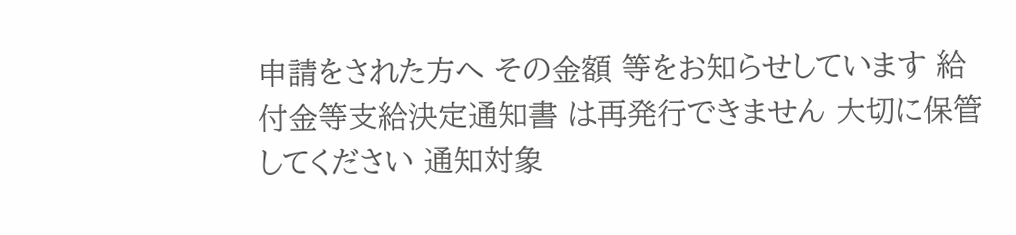申請をされた方へ その金額 等をお知らせしています 給付金等支給決定通知書 は再発行できません 大切に保管してください 通知対象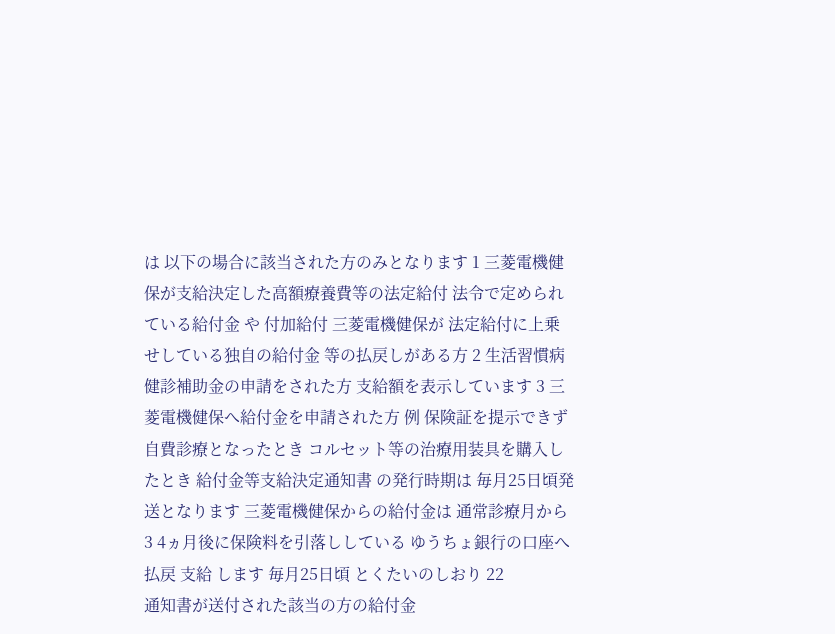は 以下の場合に該当された方のみとなります 1 三菱電機健保が支給決定した高額療養費等の法定給付 法令で定められている給付金 や 付加給付 三菱電機健保が 法定給付に上乗せしている独自の給付金 等の払戻しがある方 2 生活習慣病健診補助金の申請をされた方 支給額を表示しています 3 三菱電機健保へ給付金を申請された方 例 保険証を提示できず自費診療となったとき コルセット等の治療用装具を購入したとき 給付金等支給決定通知書 の発行時期は 毎月25日頃発送となります 三菱電機健保からの給付金は 通常診療月から3 4ヵ月後に保険料を引落ししている ゆうちょ銀行の口座へ払戻 支給 します 毎月25日頃 とくたいのしおり 22
通知書が送付された該当の方の給付金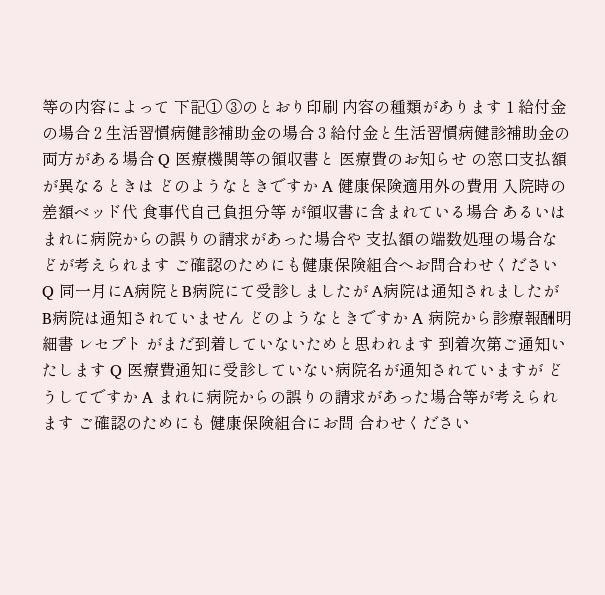等の内容によって 下記① ③のとおり印刷 内容の種類があります 1 給付金の場合 2 生活習慣病健診補助金の場合 3 給付金と生活習慣病健診補助金の両方がある場合 Q 医療機関等の領収書と 医療費のお知らせ の窓口支払額が異なるときは どのようなときですか A 健康保険適用外の費用 入院時の差額ベッド代 食事代自己負担分等 が領収書に含まれている場合 あるいは まれに病院からの誤りの請求があった場合や 支払額の端数処理の場合などが考えられます ご確認のためにも健康保険組合へお問合わせください Q 同一月にA病院とB病院にて受診しましたが A病院は通知されましたが B病院は通知されていません どのようなときですか A 病院から診療報酬明細書 レセプト がまだ到着していないためと思われます 到着次第ご通知いたします Q 医療費通知に受診していない病院名が通知されていますが どうしてですか A まれに病院からの誤りの請求があった場合等が考えられます ご確認のためにも 健康保険組合にお問 合わせください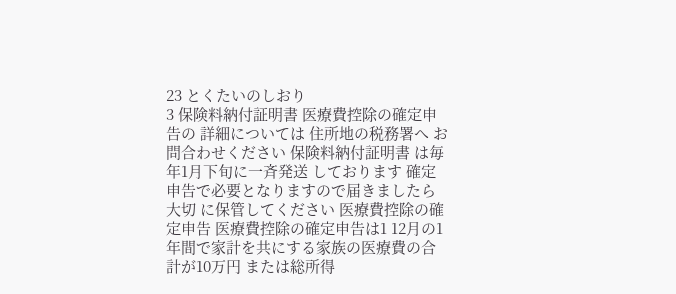23 とくたいのしおり
3 保険料納付証明書 医療費控除の確定申告の 詳細については 住所地の税務署へ お問合わせください 保険料納付証明書 は毎年1月下旬に一斉発送 しております 確定申告で必要となりますので届きましたら大切 に保管してください 医療費控除の確定申告 医療費控除の確定申告は1 12月の1年間で家計を共にする家族の医療費の合計が10万円 または総所得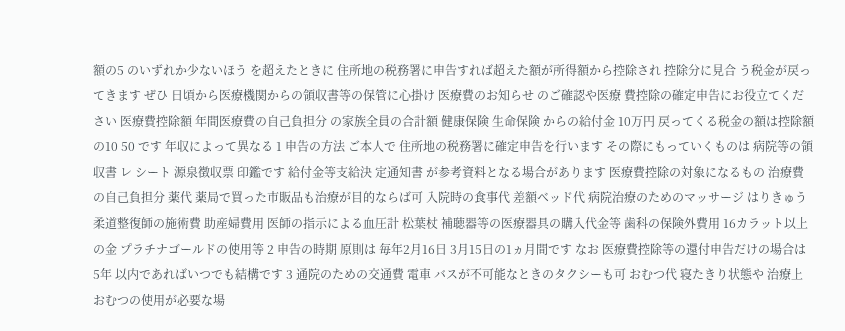額の5 のいずれか少ないほう を超えたときに 住所地の税務署に申告すれば超えた額が所得額から控除され 控除分に見合 う税金が戻ってきます ぜひ 日頃から医療機関からの領収書等の保管に心掛け 医療費のお知らせ のご確認や医療 費控除の確定申告にお役立てください 医療費控除額 年間医療費の自己負担分 の家族全員の合計額 健康保険 生命保険 からの給付金 10万円 戻ってくる税金の額は控除額の10 50 です 年収によって異なる 1 申告の方法 ご本人で 住所地の税務署に確定申告を行います その際にもっていくものは 病院等の領収書 レ シート 源泉徴収票 印鑑です 給付金等支給決 定通知書 が参考資料となる場合があります 医療費控除の対象になるもの 治療費の自己負担分 薬代 薬局で買った市販品も治療が目的ならば可 入院時の食事代 差額ベッド代 病院治療のためのマッサージ はりきゅう 柔道整復師の施術費 助産婦費用 医師の指示による血圧計 松葉杖 補聴器等の医療器具の購入代金等 歯科の保険外費用 16カラット以上の金 プラチナゴールドの使用等 2 申告の時期 原則は 毎年2月16日 3月15日の1ヵ月間です なお 医療費控除等の還付申告だけの場合は 5年 以内であればいつでも結構です 3 通院のための交通費 電車 バスが不可能なときのタクシーも可 おむつ代 寝たきり状態や 治療上おむつの使用が必要な場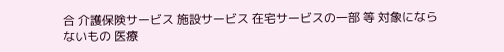合 介護保険サービス 施設サービス 在宅サービスの一部 等 対象にならないもの 医療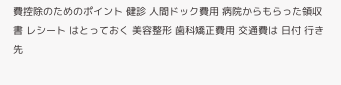費控除のためのポイント 健診 人間ドック費用 病院からもらった領収書 レシート はとっておく 美容整形 歯科矯正費用 交通費は 日付 行き先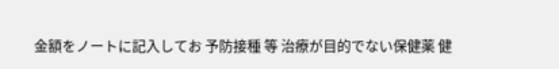金額をノートに記入してお 予防接種 等 治療が目的でない保健薬 健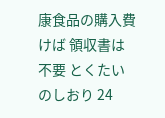康食品の購入費 けば 領収書は不要 とくたいのしおり 24